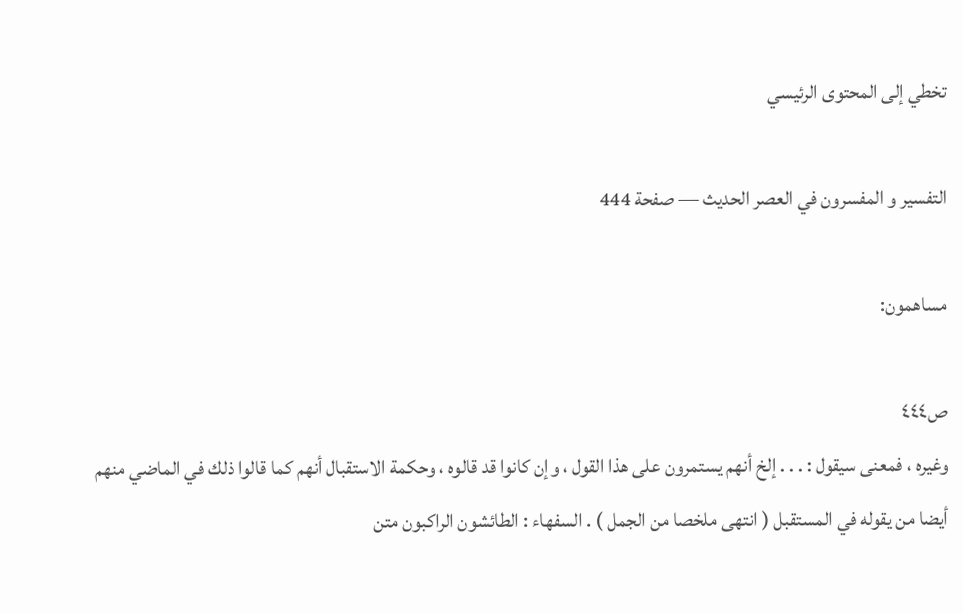تخطي إلى المحتوى الرئيسي

التفسير و المفسرون في العصر الحديث — صفحة 444

مساهمون:

ص٤٤٤
وغيره ، فمعنى سيقول : . . . إلخ أنهم يستمرون على هذا القول ، وإن كانوا قد قالوه ، وحكمة الاستقبال أنهم كما قالوا ذلك في الماضي منهم أيضا من يقوله في المستقبل ( انتهى ملخصا من الجمل ) . السفهاء : الطائشون الراكبون متن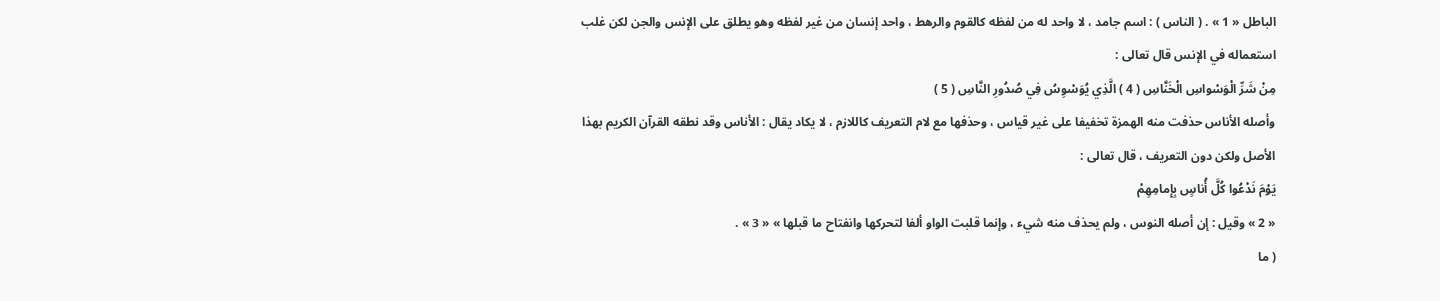الباطل « 1 » . ( الناس ) : اسم جامد ، لا واحد له من لفظه كالقوم والرهط ، واحد إنسان من غير لفظه وهو يطلق على الإنس والجن لكن غلب استعماله في الإنس قال تعالى :
مِنْ شَرِّ الْوَسْواسِ الْخَنَّاسِ ( 4 ) الَّذِي يُوَسْوِسُ فِي صُدُورِ النَّاسِ ( 5 )
وأصله الأناس حذفت منه الهمزة تخفيفا على غير قياس ، وحذفها مع لام التعريف كاللازم ، لا يكاد يقال : الأناس وقد نطقه القرآن الكريم بهذا الأصل ولكن دون التعريف ، قال تعالى :
يَوْمَ نَدْعُوا كُلَّ أُناسٍ بِإِمامِهِمْ
« 2 » وقيل : إن أصله النوس ، ولم يحذف منه شيء ، وإنما قلبت الواو ألفا لتحركها وانفتاح ما قبلها » « 3 » .
( ما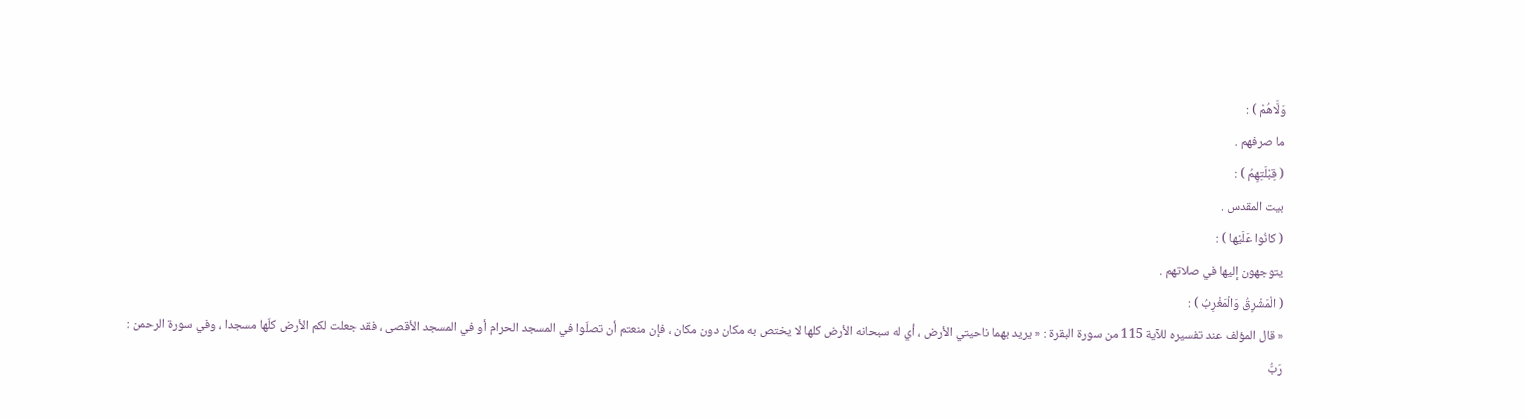وَلَّاهُمْ ) :
ما صرفهم .
( قِبْلَتِهِمُ ) :
بيت المقدس .
( كانُوا عَلَيْها ) :
يتوجهون إليها في صلاتهم .
( الْمَشْرِقُ وَالْمَغْرِبُ ) :
« قال المؤلف عند تفسيره للآية 115 من سورة البقرة : « يريد بهما ناحيتي الأرض ، أي له سبحانه الأرض كلها لا يختص به مكان دون مكان ، فإن منعتم أن تصلّوا في المسجد الحرام أو في المسجد الأقصى ، فقد جعلت لكم الأرض كلّها مسجدا ، وفي سورة الرحمن :
رَبُّ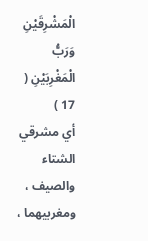الْمَشْرِقَيْنِ وَرَبُّ الْمَغْرِبَيْنِ ( 17 )
أي مشرقي الشتاء والصيف ، ومغربيهما ،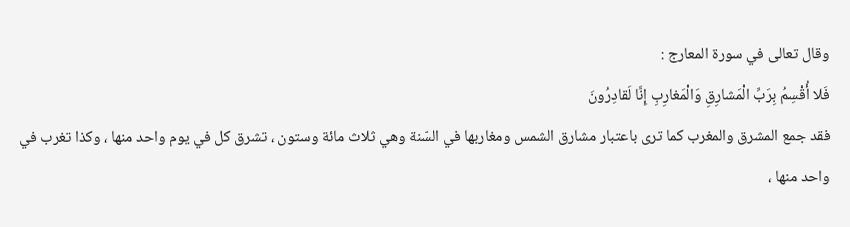وقال تعالى في سورة المعارج :
فَلا أُقْسِمُ بِرَبِّ الْمَشارِقِ وَالْمَغارِبِ إِنَّا لَقادِرُونَ
فقد جمع المشرق والمغرب كما ترى باعتبار مشارق الشمس ومغاربها في السّنة وهي ثلاث مائة وستون ، تشرق كل في يوم واحد منها ، وكذا تغرب في واحد منها ،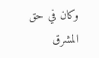وكان في حق المشرق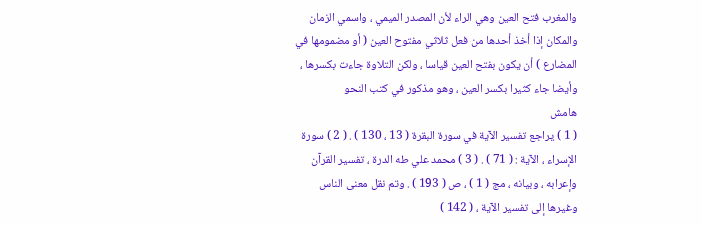والمغرب فتح العين وهي الراء لأن المصدر الميمي ، واسمي الزمان والمكان إذا أخذ أحدها من فعل ثلاثي مفتوح العين ( أو مضمومها في المضارع ) أن يكون بفتح العين قياسا ، ولكن التلاوة جاءت بكسرها ، وأيضا جاء كثيرا بكسر العين ، وهو مذكور في كتب النحو
هامش
( 1 ) يراجع تفسير الآية في سورة البقرة ( 13 ، 130 ) . ( 2 ) سورة الإسراء ، الآية : ( 71 ) . ( 3 ) محمد علي طه الدرة ، تفسير القرآن وإعرابه ، وبيانه ، مج ( 1 ) ، ص ( 193 ) . وتم نقل معنى الناس وغيرها إلى تفسير الآية ، ( 142 )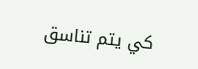كي يتم تناسق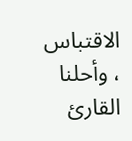الاقتباس ، وأحلنا القارئ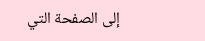إلى الصفحة التي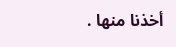أخذنا منها .